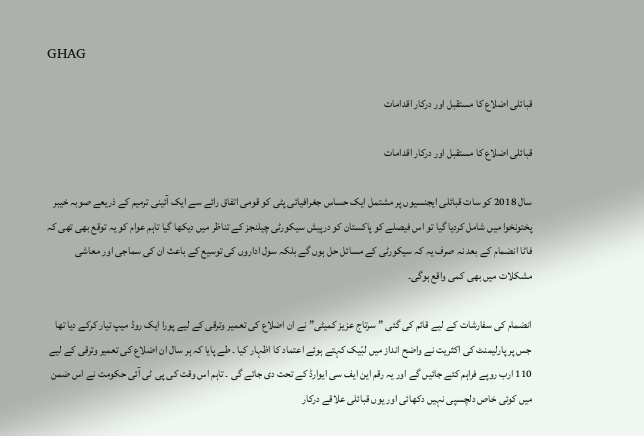GHAG

قبائلی اضلاع کا مستقبل اور درکار اقدامات

قبائلی اضلاع کا مستقبل اور درکار اقدامات

سال 2018 کو سات قبائلی ایجنسیوں پر مشتمل ایک حساس جغرافیائی پٹی کو قومی اتفاق رائے سے ایک آئینی ترمیم کے ذریعے صوبہ خیبر پختونخوا میں شامل کردیا گیا تو اس فیصلے کو پاکستان کو درپیش سیکورٹی چیلنجز کے تناظر میں دیکھا گیا تاہم عوام کو یہ توقع بھی تھی کہ فاٹا انضمام کے بعد نہ صرف یہ کہ سیکورٹی کے مسائل حل ہوں گے بلکہ سول اداروں کی توسیع کے باعث ان کی سماجی اور معاشی مشکلات میں بھی کمی واقع ہوگی۔

انضمام کی سفارشات کے لیے قائم کی گئی ” سرتاج عزیز کمیٹی” نے ان اضلاع کی تعمیر وترقی کے لیے پورا ایک روڈ میپ تیار کرکے دیا تھا جس پر پارلیمنٹ کی اکثریت نے واضح انداز میں لبّیک کہتے ہوئے اعتماد کا اظہار کیا ۔ طے پایا کہ ہر سال ان اضلاع کی تعمیر وترقی کے لیے 110 ارب روپے فراہم کئے جائیں گے اور یہ رقم این ایف سی ایوارڈ کے تحت دی جائے گی ۔ تاہم اس وقت کی پی ٹی آئی حکومت نے اس ضمن میں کوئی خاص دلچسپی نہیں دکھائی اور یوں قبائلی علاقے درکار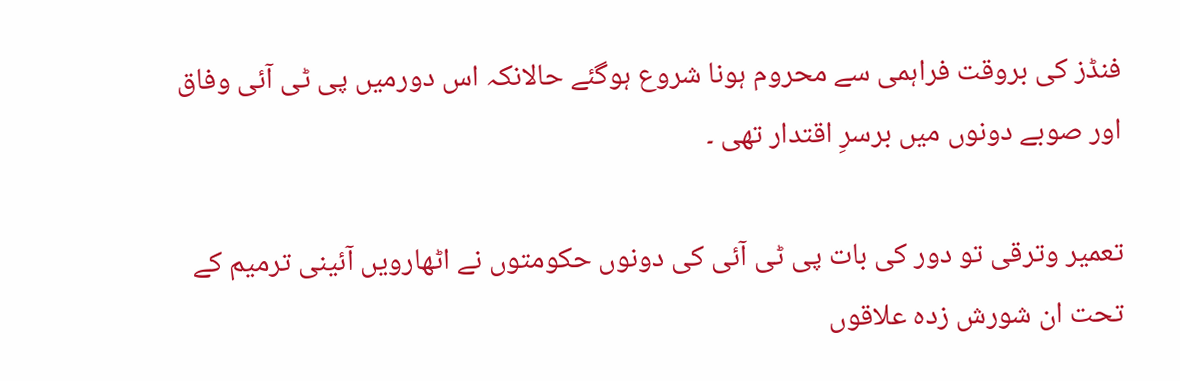فنڈز کی بروقت فراہمی سے محروم ہونا شروع ہوگئے حالانکہ اس دورمیں پی ٹی آئی وفاق اور صوبے دونوں میں برسرِ اقتدار تھی ۔

تعمیر وترقی تو دور کی بات پی ٹی آئی کی دونوں حکومتوں نے اٹھارویں آئینی ترمیم کے تحت ان شورش زدہ علاقوں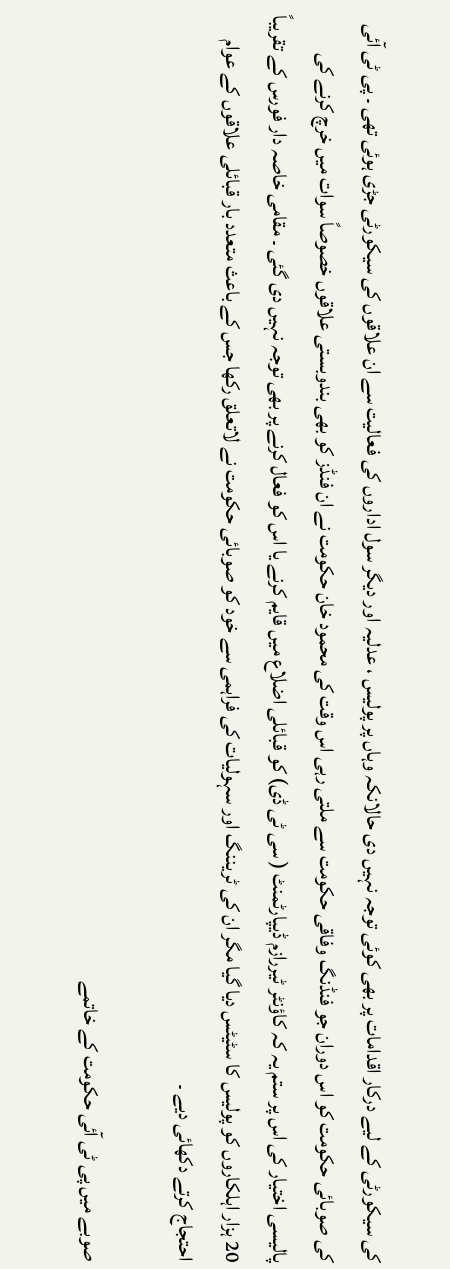کی سیکورٹی کے لیے درکار اقدامات پر بھی کوئی توجہ نہیں دی حالانکہ وہاں پر پولیس ، عدلیہ اور دیگر سول اداروں کی فعالیت سے ان علاقوں کی سیکورٹی جڑی ہوئی تھی ۔ پی ٹی آئی کی صوبائی حکومت کو اس دوران جو فنڈنگ وفاقی حکومت سے ملتی رہی اس وقت کی محمود خان حکومت نے ان فنڈز کو بھی بندوبستی علاقوں خصوصاً سوات میں خرچ کرنے کی پالیسی اختیار کی اس پر ستم یہ کہ کاؤنٹر ٹیررازم ڈیپارٹمنٹ ( سی ٹی ڈی) کو قبائلی اضلاع میں قایم کرنے یا اس کو فعال کرنے پر بھی توجہ نہیں دی گئی ۔ مقامی خاصہ دار فورس کے تقریباً 20 ہزار اہلکاروں کو پولیس کا سٹیٹس دیا گیا مگر ان کی ٹریننگ اور سہولیات کی فراہمی سے خود کو صوبائی حکومت نے لاتعلق رکھا جس کے باعث متعدد بار قبائلی علاقوں کے عوام احتجاج کرتے دکھائی دیے ۔

صوبے میں پی ٹی آئی حکومت کے خاتمے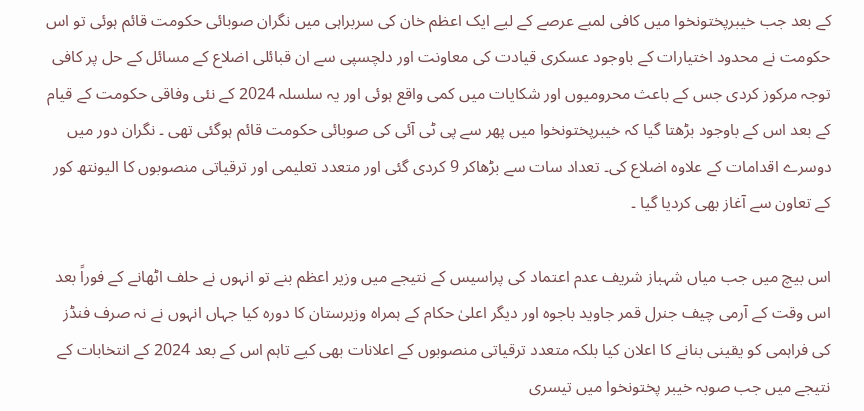کے بعد جب خیبرپختونخوا میں کافی لمبے عرصے کے لیے ایک اعظم خان کی سربراہی میں نگران صوبائی حکومت قائم ہوئی تو اس حکومت نے محدود اختیارات کے باوجود عسکری قیادت کی معاونت اور دلچسپی سے ان قبائلی اضلاع کے مسائل کے حل پر کافی توجہ مرکوز کردی جس کے باعث محرومیوں اور شکایات میں کمی واقع ہوئی اور یہ سلسلہ 2024 کے نئی وفاقی حکومت کے قیام کے بعد اس کے باوجود بڑھتا گیا کہ خیبرپختونخوا میں پھر سے پی ٹی آئی کی صوبائی حکومت قائم ہوگئی تھی ۔ نگران دور میں دوسرے اقدامات کے علاوہ اضلاع کی۔ تعداد سات سے بڑھاکر 9 کردی گئی اور متعدد تعلیمی اور ترقیاتی منصوبوں کا الیونتھ کور کے تعاون سے آغاز بھی کردیا گیا ۔

اس بیچ میں جب میاں شہباز شریف عدم اعتماد کی پراسیس کے نتیجے میں وزیر اعظم بنے تو انہوں نے حلف اٹھانے کے فوراً بعد اس وقت کے آرمی چیف جنرل قمر جاوید باجوہ اور دیگر اعلیٰ حکام کے ہمراہ وزیرستان کا دورہ کیا جہاں انہوں نے نہ صرف فنڈز کی فراہمی کو یقینی بنانے کا اعلان کیا بلکہ متعدد ترقیاتی منصوبوں کے اعلانات بھی کیے تاہم اس کے بعد 2024 کے انتخابات کے نتیجے میں جب صوبہ خیبر پختونخوا میں تیسری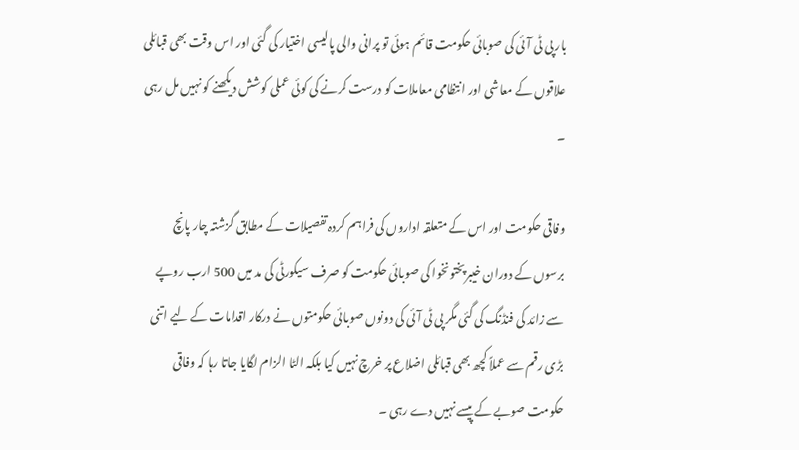بار پی ٹی آئی کی صوبائی حکومت قائم ہوئی تو پرانی والی پالیسی اختیار کی گئی اور اس وقت بھی قبائلی علاقوں کے معاشی اور انتظامی معاملات کو درست کرنے کی کوئی عملی کوشش دیکھنے کو نہیں مل رہی ۔

وفاقی حکومت اور اس کے متعلقہ اداروں کی فراہم کردہ تفصیلات کے مطابق گزشتہ چار پانچ برسوں کے دوران خیبرپختونخوا کی صوبائی حکومت کو صرف سیکورٹی کی مد میں 500 ارب روپے سے زائد کی فنڈنگ کی گئی مگر پی ٹی آئی کی دونوں صوبائی حکومتوں نے درکار اقدامات کے لیے اتنی بڑی رقم سے عملاً کچھ بھی قبائلی اضلاع پر خرچ نہیں کیا بلکہ الٹا الزام لگایا جاتا رہا کہ وفاقی حکومت صوبے کے پیسے نہیں دے رہی ۔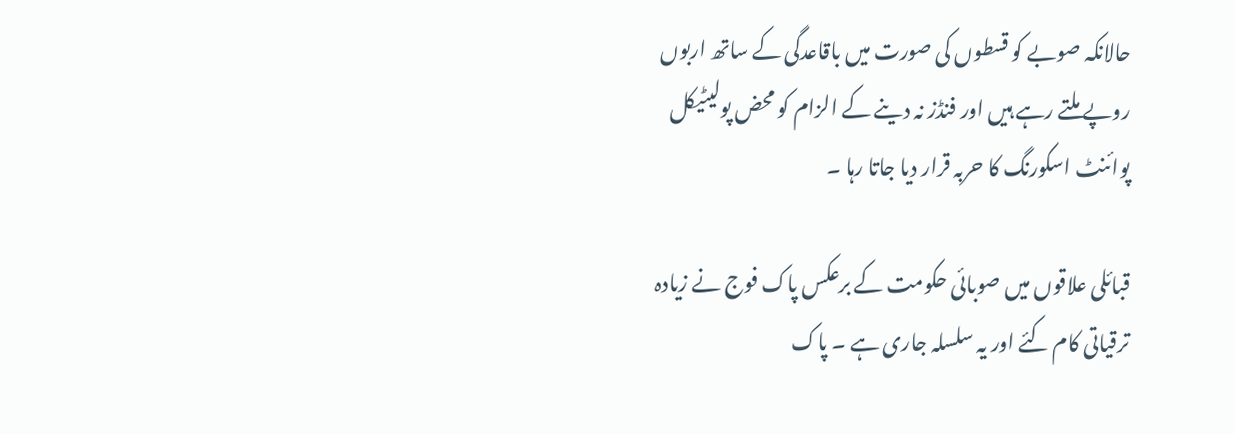حالانکہ صوبے کو قسطوں کی صورت میں باقاعدگی کے ساتھ اربوں روپے ملتے رہے ہیں اور فنڈز نہ دینے کے الزام کو محض پولیٹیکل پوائنٹ اسکورنگ کا حربہ قرار دیا جاتا رہا ۔

قبائلی علاقوں میں صوبائی حکومت کے برعکس پاک فوج نے زیادہ ترقیاتی کام کئے اور یہ سلسلہ جاری ہے ۔ پاک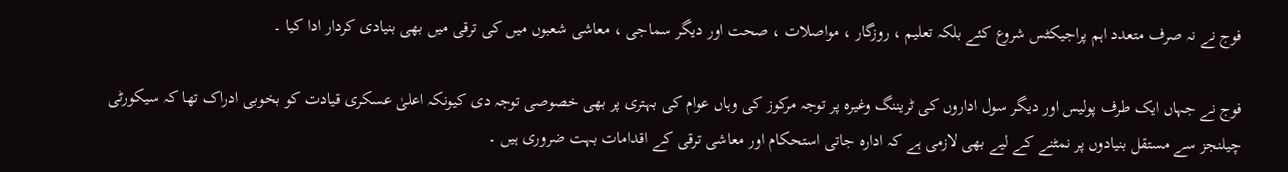فوج نے نہ صرف متعدد اہم پراجیکٹس شروع کئے بلکہ تعلیم ، روزگار ، مواصلات ، صحت اور دیگر سماجی ، معاشی شعبوں میں کی ترقی میں بھی بنیادی کردار ادا کیا ۔

فوج نے جہاں ایک طرف پولیس اور دیگر سول اداروں کی ٹریننگ وغیرہ پر توجہ مرکوز کی وہاں عوام کی بہتری پر بھی خصوصی توجہ دی کیونکہ اعلیٰ عسکری قیادت کو بخوبی ادراک تھا کہ سیکورٹی چیلنجز سے مستقل بنیادوں پر نمٹنے کے لیے بھی لازمی ہے کہ ادارہ جاتی استحکام اور معاشی ترقی کے اقدامات بہت ضروری ہیں ۔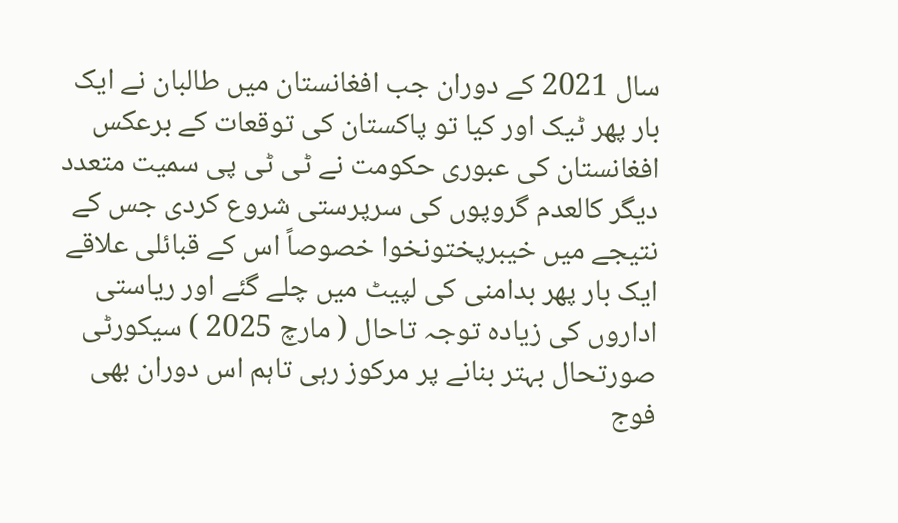سال 2021 کے دوران جب افغانستان میں طالبان نے ایک بار پھر ٹیک اور کیا تو پاکستان کی توقعات کے برعکس افغانستان کی عبوری حکومت نے ٹی ٹی پی سمیت متعدد دیگر کالعدم گروپوں کی سرپرستی شروع کردی جس کے نتیجے میں خیبرپختونخوا خصوصاً اس کے قبائلی علاقے ایک بار پھر بدامنی کی لپیٹ میں چلے گئے اور ریاستی اداروں کی زیادہ توجہ تاحال ( مارچ 2025 ) سیکورٹی صورتحال بہتر بنانے پر مرکوز رہی تاہم اس دوران بھی فوج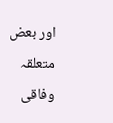اور بعض متعلقہ وفاقی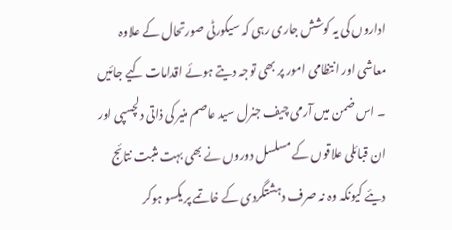اداروں کی یہ کوشش جاری رہی کہ سیکورٹی صورتحال کے علاوہ معاشی اور انتظامی امور پر بھی توجہ دیتے ہوئے اقدامات کیے جائیں ۔ اس ضمن میں آرمی چیف جنرل سید عاصم منیر کی ذاتی دلچسپی اور ان قبائلی علاقوں کے مسلسل دوروں نے بھی بہت مثبت نتائج دیئے کیونکہ وہ نہ صرف دہشتگردی کے خاتمے پر یکسو ہوکر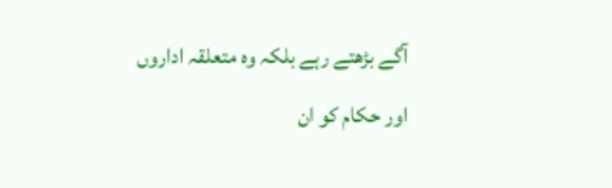آگے بڑھتے رہے بلکہ وہ متعلقہ اداروں اور حکام کو ان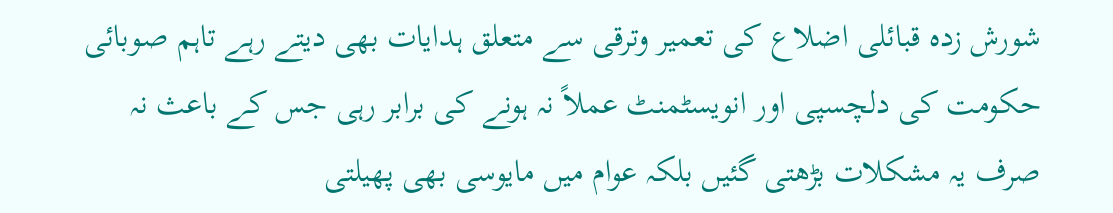شورش زدہ قبائلی اضلاع کی تعمیر وترقی سے متعلق ہدایات بھی دیتے رہے تاہم صوبائی حکومت کی دلچسپی اور انویسٹمنٹ عملاً نہ ہونے کی برابر رہی جس کے باعث نہ صرف یہ مشکلات بڑھتی گئیں بلکہ عوام میں مایوسی بھی پھیلتی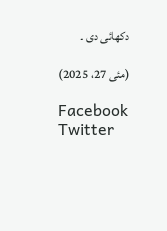دکھائی دی ۔

(مئی 27، 2025)

Facebook
Twitter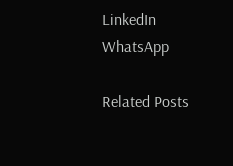LinkedIn
WhatsApp

Related Posts